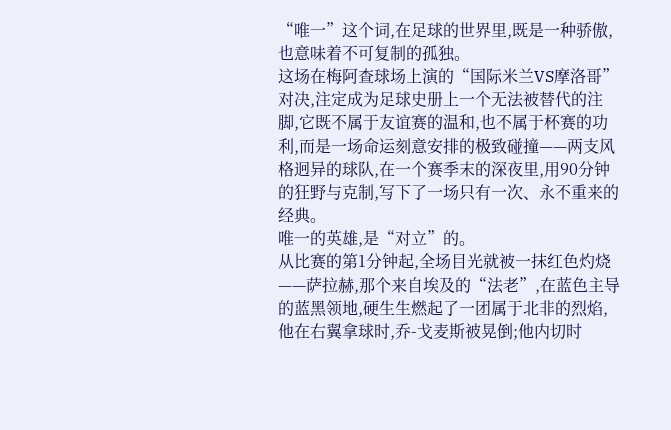“唯一”这个词,在足球的世界里,既是一种骄傲,也意味着不可复制的孤独。
这场在梅阿查球场上演的“国际米兰VS摩洛哥”对决,注定成为足球史册上一个无法被替代的注脚,它既不属于友谊赛的温和,也不属于杯赛的功利,而是一场命运刻意安排的极致碰撞——两支风格迥异的球队,在一个赛季末的深夜里,用90分钟的狂野与克制,写下了一场只有一次、永不重来的经典。
唯一的英雄,是“对立”的。
从比赛的第1分钟起,全场目光就被一抹红色灼烧——萨拉赫,那个来自埃及的“法老”,在蓝色主导的蓝黑领地,硬生生燃起了一团属于北非的烈焰,他在右翼拿球时,乔-戈麦斯被晃倒;他内切时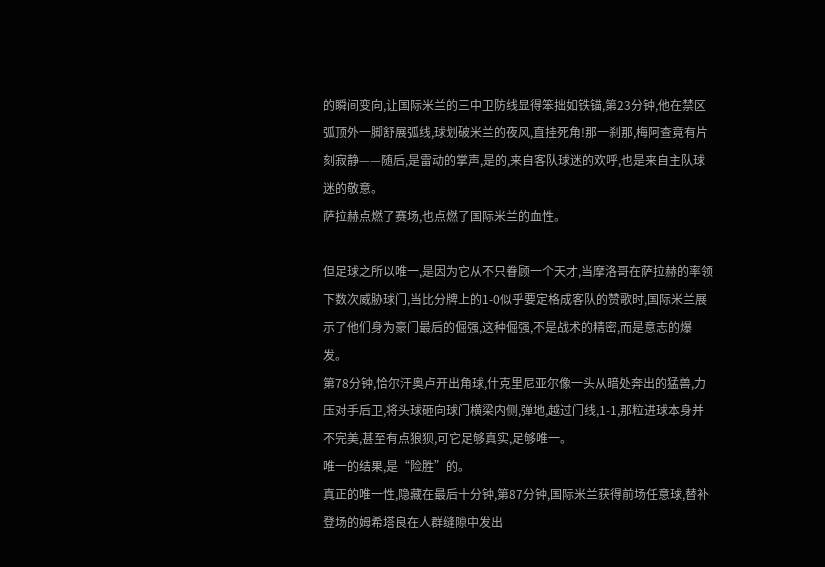的瞬间变向,让国际米兰的三中卫防线显得笨拙如铁锚,第23分钟,他在禁区弧顶外一脚舒展弧线,球划破米兰的夜风,直挂死角!那一刹那,梅阿查竟有片刻寂静——随后,是雷动的掌声,是的,来自客队球迷的欢呼,也是来自主队球迷的敬意。
萨拉赫点燃了赛场,也点燃了国际米兰的血性。

但足球之所以唯一,是因为它从不只眷顾一个天才,当摩洛哥在萨拉赫的率领下数次威胁球门,当比分牌上的1-0似乎要定格成客队的赞歌时,国际米兰展示了他们身为豪门最后的倔强,这种倔强,不是战术的精密,而是意志的爆发。
第78分钟,恰尔汗奥卢开出角球,什克里尼亚尔像一头从暗处奔出的猛兽,力压对手后卫,将头球砸向球门横梁内侧,弹地,越过门线,1-1,那粒进球本身并不完美,甚至有点狼狈,可它足够真实,足够唯一。
唯一的结果,是“险胜”的。
真正的唯一性,隐藏在最后十分钟,第87分钟,国际米兰获得前场任意球,替补登场的姆希塔良在人群缝隙中发出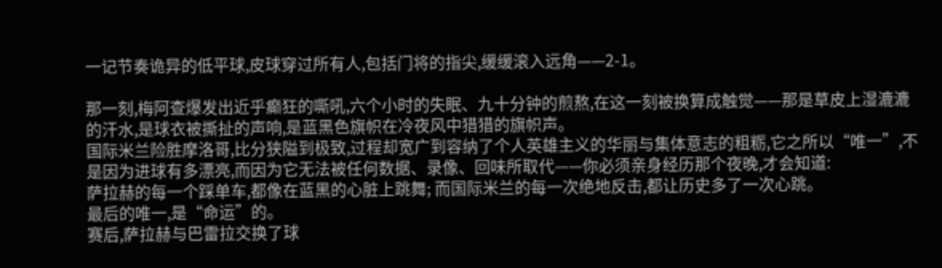一记节奏诡异的低平球,皮球穿过所有人,包括门将的指尖,缓缓滚入远角——2-1。

那一刻,梅阿查爆发出近乎癫狂的嘶吼,六个小时的失眠、九十分钟的煎熬,在这一刻被换算成触觉——那是草皮上湿漉漉的汗水,是球衣被撕扯的声响,是蓝黑色旗帜在冷夜风中猎猎的旗帜声。
国际米兰险胜摩洛哥,比分狭隘到极致,过程却宽广到容纳了个人英雄主义的华丽与集体意志的粗粝,它之所以“唯一”,不是因为进球有多漂亮,而因为它无法被任何数据、录像、回味所取代——你必须亲身经历那个夜晚,才会知道:
萨拉赫的每一个踩单车,都像在蓝黑的心脏上跳舞; 而国际米兰的每一次绝地反击,都让历史多了一次心跳。
最后的唯一,是“命运”的。
赛后,萨拉赫与巴雷拉交换了球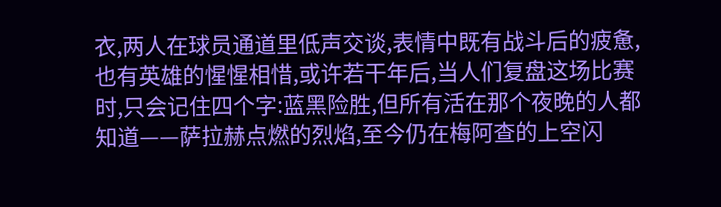衣,两人在球员通道里低声交谈,表情中既有战斗后的疲惫,也有英雄的惺惺相惜,或许若干年后,当人们复盘这场比赛时,只会记住四个字:蓝黑险胜,但所有活在那个夜晚的人都知道——萨拉赫点燃的烈焰,至今仍在梅阿查的上空闪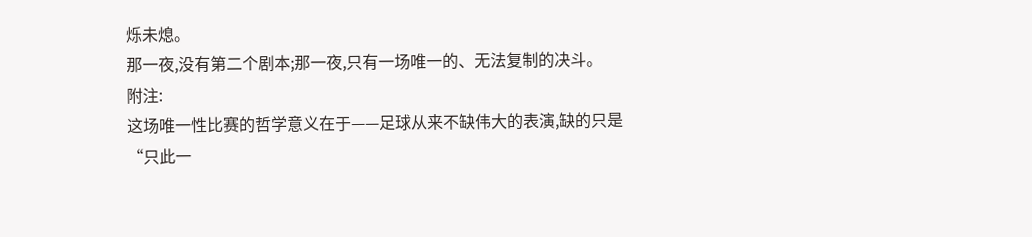烁未熄。
那一夜,没有第二个剧本;那一夜,只有一场唯一的、无法复制的决斗。
附注:
这场唯一性比赛的哲学意义在于——足球从来不缺伟大的表演,缺的只是“只此一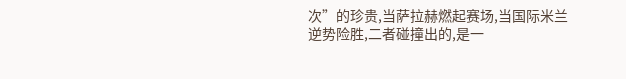次”的珍贵,当萨拉赫燃起赛场,当国际米兰逆势险胜,二者碰撞出的,是一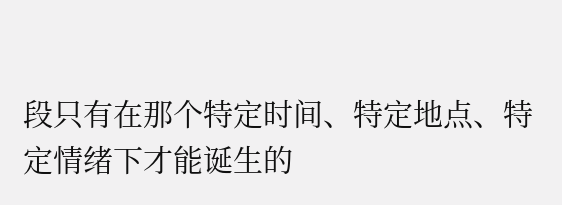段只有在那个特定时间、特定地点、特定情绪下才能诞生的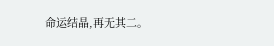命运结晶,再无其二。